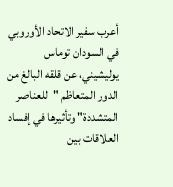أعرب سفير الاتحاد الأوروبي في السودان توماس يوليشيني، عن قلقه البالغ من الدور المتعاظم "للعناصر المتشددة" وتأثيرها في إفساد العلاقات بين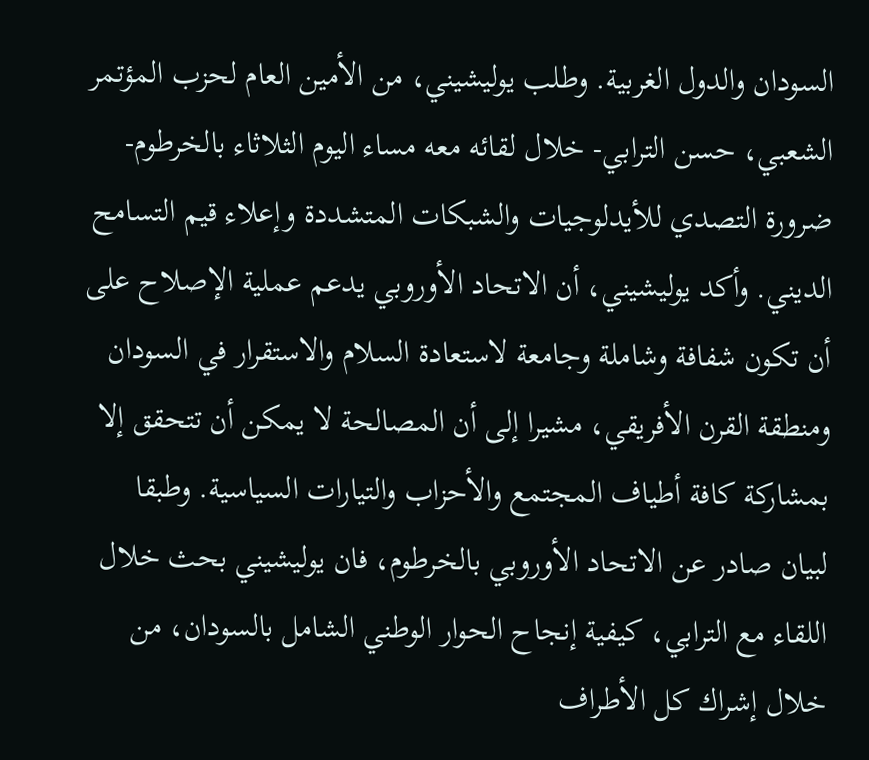السودان والدول الغربية. وطلب يوليشيني، من الأمين العام لحزب المؤتمر الشعبي، حسن الترابي- خلال لقائه معه مساء اليوم الثلاثاء بالخرطوم- ضرورة التصدي للأيدلوجيات والشبكات المتشددة وإعلاء قيم التسامح الديني. وأكد يوليشيني، أن الاتحاد الأوروبي يدعم عملية الإصلاح على أن تكون شفافة وشاملة وجامعة لاستعادة السلام والاستقرار في السودان ومنطقة القرن الأفريقي، مشيرا إلى أن المصالحة لا يمكن أن تتحقق إلا بمشاركة كافة أطياف المجتمع والأحزاب والتيارات السياسية. وطبقا لبيان صادر عن الاتحاد الأوروبي بالخرطوم، فان يوليشيني بحث خلال اللقاء مع الترابي، كيفية إنجاح الحوار الوطني الشامل بالسودان، من خلال إشراك كل الأطراف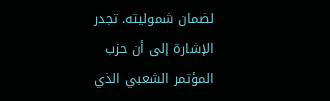لضمان شموليته. تجدر الإشارة إلى أن حزب المؤتمر الشعبي الذي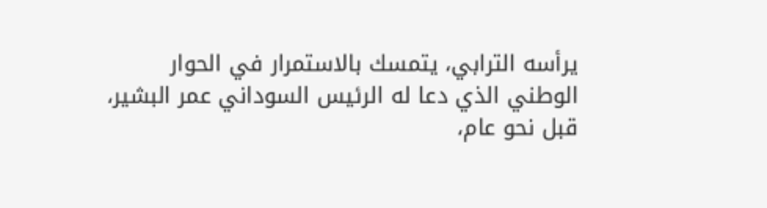يرأسه الترابي، يتمسك بالاستمرار في الحوار الوطني الذي دعا له الرئيس السوداني عمر البشير، قبل نحو عام،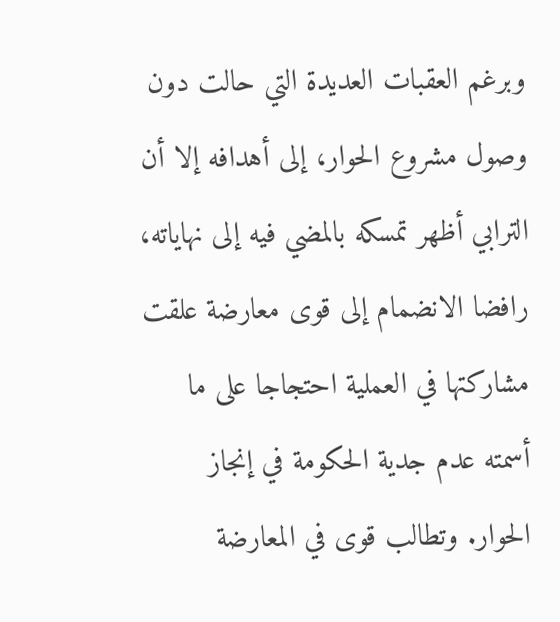وبرغم العقبات العديدة التي حالت دون وصول مشروع الحوار، إلى أهدافه إلا أن الترابي أظهر تمسكه بالمضي فيه إلى نهاياته، رافضا الانضمام إلى قوى معارضة علقت مشاركتها في العملية احتجاجا على ما أسمته عدم جدية الحكومة في إنجاز الحوار. وتطالب قوى في المعارضة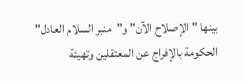بينها "الإصلاح الآن" و"منبر السلام العادل" الحكومة بالإفراج عن المعتقلين وتهيئة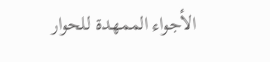الأجواء الممهدة للحوار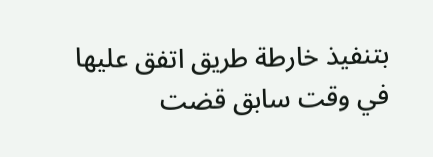بتنفيذ خارطة طريق اتفق عليها في وقت سابق قضت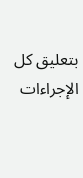بتعليق كل الإجراءات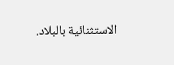الاستثنائية بالبلاد.